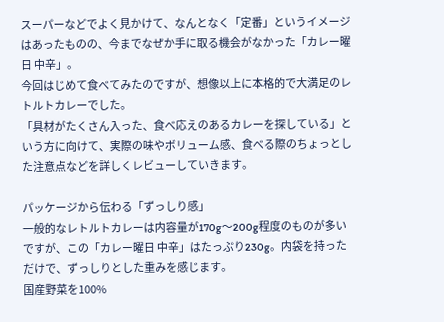スーパーなどでよく見かけて、なんとなく「定番」というイメージはあったものの、今までなぜか手に取る機会がなかった「カレー曜日 中辛」。
今回はじめて食べてみたのですが、想像以上に本格的で大満足のレトルトカレーでした。
「具材がたくさん入った、食べ応えのあるカレーを探している」という方に向けて、実際の味やボリューム感、食べる際のちょっとした注意点などを詳しくレビューしていきます。

パッケージから伝わる「ずっしり感」
一般的なレトルトカレーは内容量が170g〜200g程度のものが多いですが、この「カレー曜日 中辛」はたっぷり230g。内袋を持っただけで、ずっしりとした重みを感じます。
国産野菜を100%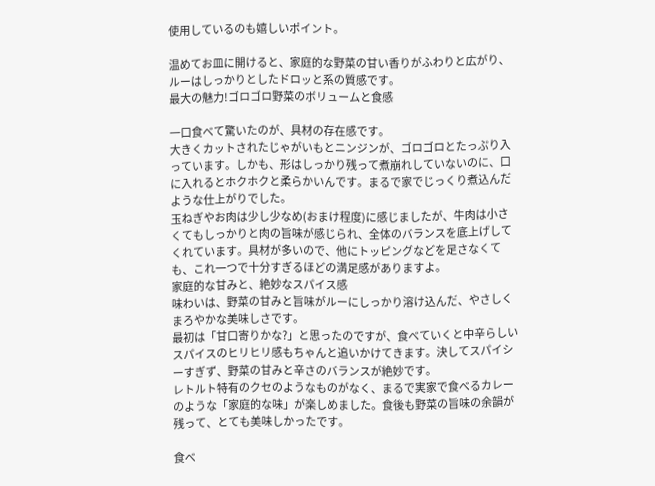使用しているのも嬉しいポイント。

温めてお皿に開けると、家庭的な野菜の甘い香りがふわりと広がり、ルーはしっかりとしたドロッと系の質感です。
最大の魅力!ゴロゴロ野菜のボリュームと食感

一口食べて驚いたのが、具材の存在感です。
大きくカットされたじゃがいもとニンジンが、ゴロゴロとたっぷり入っています。しかも、形はしっかり残って煮崩れしていないのに、口に入れるとホクホクと柔らかいんです。まるで家でじっくり煮込んだような仕上がりでした。
玉ねぎやお肉は少し少なめ(おまけ程度)に感じましたが、牛肉は小さくてもしっかりと肉の旨味が感じられ、全体のバランスを底上げしてくれています。具材が多いので、他にトッピングなどを足さなくても、これ一つで十分すぎるほどの満足感がありますよ。
家庭的な甘みと、絶妙なスパイス感
味わいは、野菜の甘みと旨味がルーにしっかり溶け込んだ、やさしくまろやかな美味しさです。
最初は「甘口寄りかな?」と思ったのですが、食べていくと中辛らしいスパイスのヒリヒリ感もちゃんと追いかけてきます。決してスパイシーすぎず、野菜の甘みと辛さのバランスが絶妙です。
レトルト特有のクセのようなものがなく、まるで実家で食べるカレーのような「家庭的な味」が楽しめました。食後も野菜の旨味の余韻が残って、とても美味しかったです。

食べ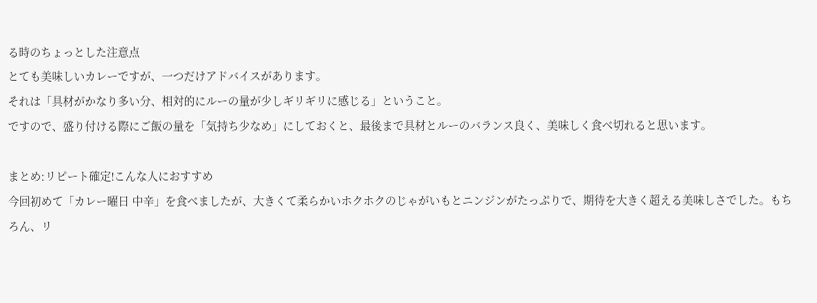る時のちょっとした注意点
とても美味しいカレーですが、一つだけアドバイスがあります。
それは「具材がかなり多い分、相対的にルーの量が少しギリギリに感じる」ということ。
ですので、盛り付ける際にご飯の量を「気持ち少なめ」にしておくと、最後まで具材とルーのバランス良く、美味しく食べ切れると思います。

まとめ:リピート確定!こんな人におすすめ
今回初めて「カレー曜日 中辛」を食べましたが、大きくて柔らかいホクホクのじゃがいもとニンジンがたっぷりで、期待を大きく超える美味しさでした。もちろん、リ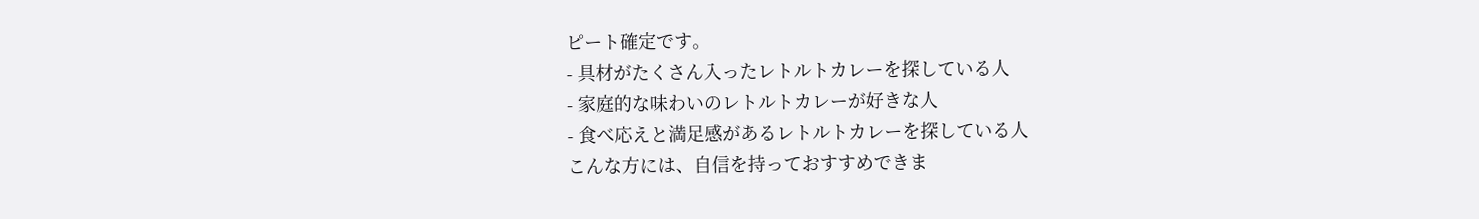ピート確定です。
- 具材がたくさん入ったレトルトカレーを探している人
- 家庭的な味わいのレトルトカレーが好きな人
- 食べ応えと満足感があるレトルトカレーを探している人
こんな方には、自信を持っておすすめできま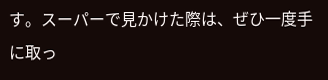す。スーパーで見かけた際は、ぜひ一度手に取っ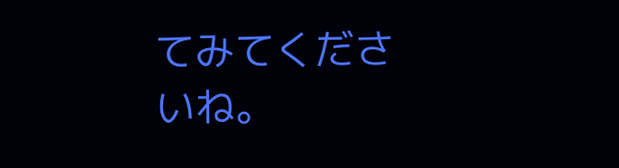てみてくださいね。